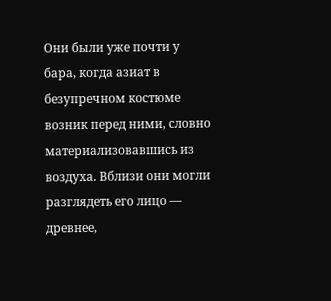Они были уже почти у бара, когда азиат в безупречном костюме возник перед ними, словно материализовавшись из воздуха. Вблизи они могли разглядеть его лицо — древнее,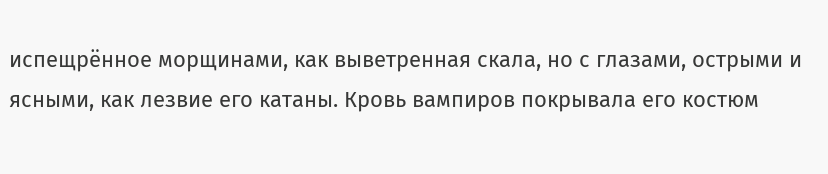испещрённое морщинами, как выветренная скала, но с глазами, острыми и ясными, как лезвие его катаны. Кровь вампиров покрывала его костюм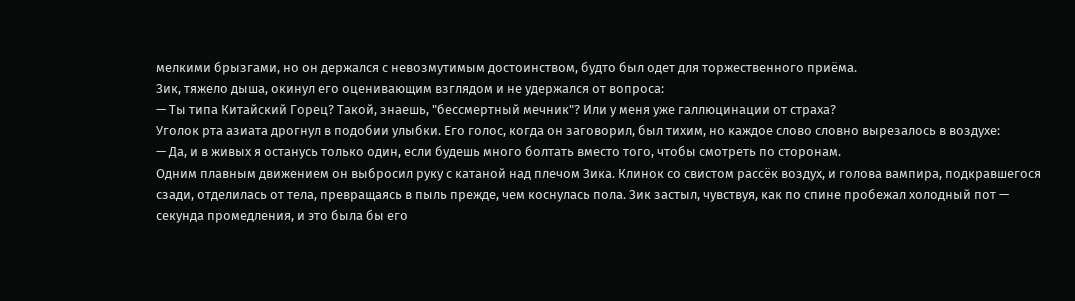мелкими брызгами, но он держался с невозмутимым достоинством, будто был одет для торжественного приёма.
Зик, тяжело дыша, окинул его оценивающим взглядом и не удержался от вопроса:
— Ты типа Китайский Горец? Такой, знаешь, "бессмертный мечник"? Или у меня уже галлюцинации от страха?
Уголок рта азиата дрогнул в подобии улыбки. Его голос, когда он заговорил, был тихим, но каждое слово словно вырезалось в воздухе:
— Да, и в живых я останусь только один, если будешь много болтать вместо того, чтобы смотреть по сторонам.
Одним плавным движением он выбросил руку с катаной над плечом Зика. Клинок со свистом рассёк воздух, и голова вампира, подкравшегося сзади, отделилась от тела, превращаясь в пыль прежде, чем коснулась пола. Зик застыл, чувствуя, как по спине пробежал холодный пот — секунда промедления, и это была бы его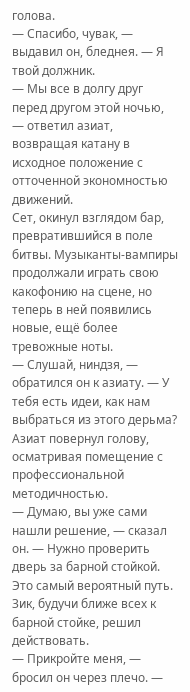голова.
— Спасибо, чувак, — выдавил он, бледнея. — Я твой должник.
— Мы все в долгу друг перед другом этой ночью, — ответил азиат, возвращая катану в исходное положение с отточенной экономностью движений.
Сет, окинул взглядом бар, превратившийся в поле битвы. Музыканты-вампиры продолжали играть свою какофонию на сцене, но теперь в ней появились новые, ещё более тревожные ноты.
— Слушай, ниндзя, — обратился он к азиату. — У тебя есть идеи, как нам выбраться из этого дерьма?
Азиат повернул голову, осматривая помещение с профессиональной методичностью.
— Думаю, вы уже сами нашли решение, — сказал он. — Нужно проверить дверь за барной стойкой. Это самый вероятный путь.
Зик, будучи ближе всех к барной стойке, решил действовать.
— Прикройте меня, — бросил он через плечо. —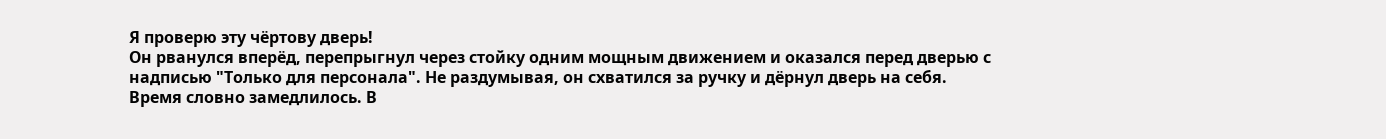Я проверю эту чёртову дверь!
Он рванулся вперёд, перепрыгнул через стойку одним мощным движением и оказался перед дверью с надписью "Только для персонала". Не раздумывая, он схватился за ручку и дёрнул дверь на себя.
Время словно замедлилось. В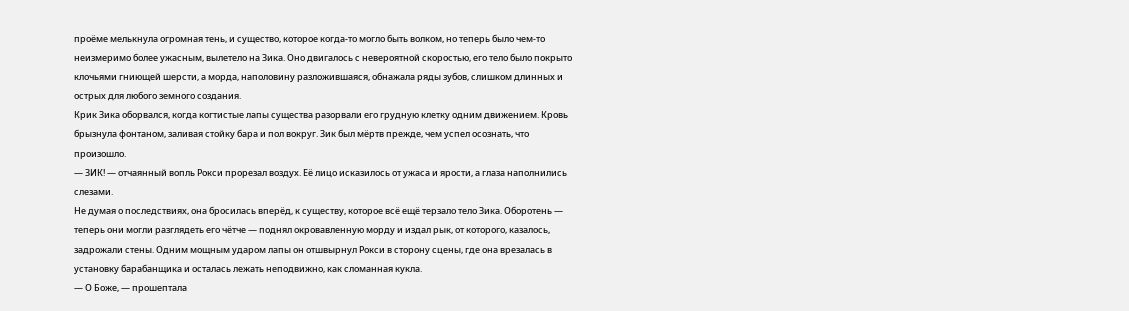проёме мелькнула огромная тень, и существо, которое когда-то могло быть волком, но теперь было чем-то неизмеримо более ужасным, вылетело на Зика. Оно двигалось с невероятной скоростью, его тело было покрыто клочьями гниющей шерсти, а морда, наполовину разложившаяся, обнажала ряды зубов, слишком длинных и острых для любого земного создания.
Крик Зика оборвался, когда когтистые лапы существа разорвали его грудную клетку одним движением. Кровь брызнула фонтаном, заливая стойку бара и пол вокруг. Зик был мёртв прежде, чем успел осознать, что произошло.
— ЗИК! — отчаянный вопль Рокси прорезал воздух. Её лицо исказилось от ужаса и ярости, а глаза наполнились слезами.
Не думая о последствиях, она бросилась вперёд, к существу, которое всё ещё терзало тело Зика. Оборотень — теперь они могли разглядеть его чётче — поднял окровавленную морду и издал рык, от которого, казалось, задрожали стены. Одним мощным ударом лапы он отшвырнул Рокси в сторону сцены, где она врезалась в установку барабанщика и осталась лежать неподвижно, как сломанная кукла.
— О Боже, — прошептала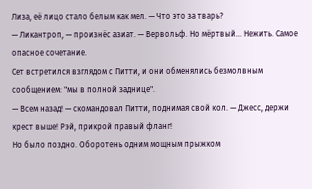Лиза, её лицо стало белым как мел. — Что это за тварь?
— Ликантроп, — произнёс азиат. — Вервольф. Но мёртвый... Нежить. Самое опасное сочетание.
Сет встретился взглядом с Питти, и они обменялись безмолвным сообщением: "мы в полной заднице".
— Всем назад! — скомандовал Питти, поднимая свой кол. — Джесс, держи крест выше! Рэй, прикрой правый фланг!
Но было поздно. Оборотень одним мощным прыжком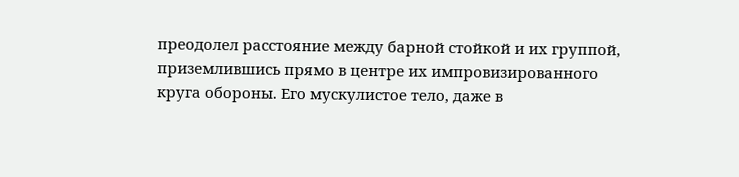преодолел расстояние между барной стойкой и их группой, приземлившись прямо в центре их импровизированного круга обороны. Его мускулистое тело, даже в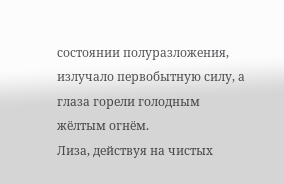состоянии полуразложения, излучало первобытную силу, а глаза горели голодным жёлтым огнём.
Лиза, действуя на чистых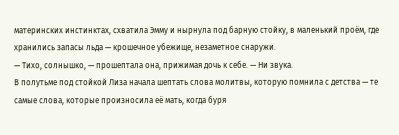материнских инстинктах, схватила Эмму и нырнула под барную стойку, в маленький проём, где хранились запасы льда — крошечное убежище, незаметное снаружи.
— Тихо, солнышко, — прошептала она, прижимая дочь к себе. — Ни звука.
В полутьме под стойкой Лиза начала шептать слова молитвы, которую помнила с детства — те самые слова, которые произносила её мать, когда буря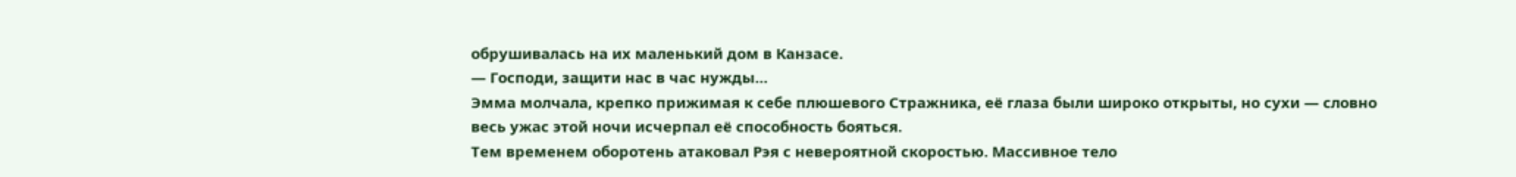обрушивалась на их маленький дом в Канзасе.
— Господи, защити нас в час нужды…
Эмма молчала, крепко прижимая к себе плюшевого Стражника, её глаза были широко открыты, но сухи — словно весь ужас этой ночи исчерпал её способность бояться.
Тем временем оборотень атаковал Рэя с невероятной скоростью. Массивное тело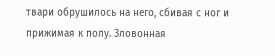твари обрушилось на него, сбивая с ног и прижимая к полу. Зловонная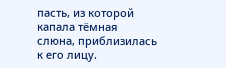пасть, из которой капала тёмная слюна, приблизилась к его лицу.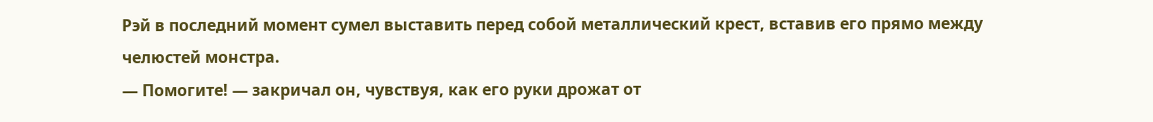Рэй в последний момент сумел выставить перед собой металлический крест, вставив его прямо между челюстей монстра.
— Помогите! — закричал он, чувствуя, как его руки дрожат от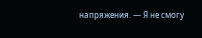напряжения. — Я не смогу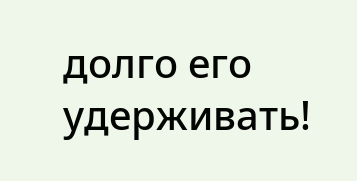долго его удерживать!